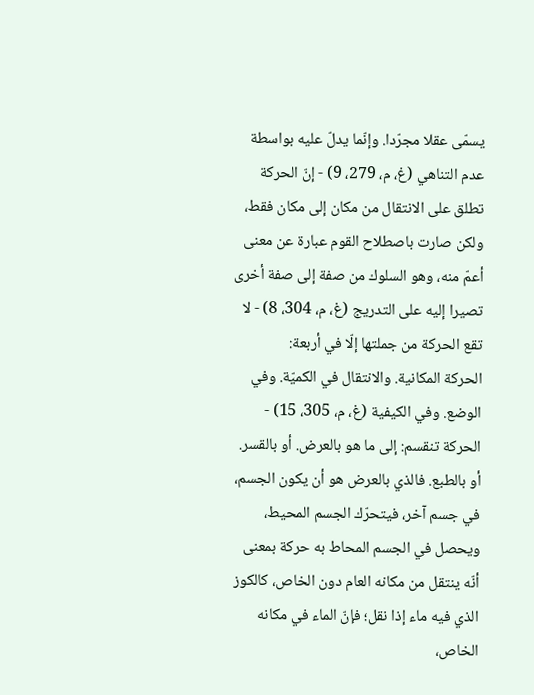يسمّى عقلا مجرّدا. وإنّما يدلّ عليه بواسطة عدم التناهي (غ، م، 279، 9) - إنّ الحركة تطلق على الانتقال من مكان إلى مكان فقط، ولكن صارت باصطلاح القوم عبارة عن معنى أعمّ منه، وهو السلوك من صفة إلى صفة أخرى تصيرا إليه على التدريج (غ، م، 304، 8) - لا تقع الحركة من جملتها إلّا في أربعة:
الحركة المكانية. والانتقال في الكميّة. وفي الوضع. وفي الكيفية (غ، م، 305، 15) - الحركة تنقسم: إلى ما هو بالعرض. أو بالقسر. أو بالطبع. فالذي بالعرض هو أن يكون الجسم، في جسم آخر، فيتحرّك الجسم المحيط، ويحصل في الجسم المحاط به حركة بمعنى أنّه ينتقل من مكانه العام دون الخاص، كالكوز الذي فيه ماء إذا نقل؛ فإنّ الماء في مكانه الخاص،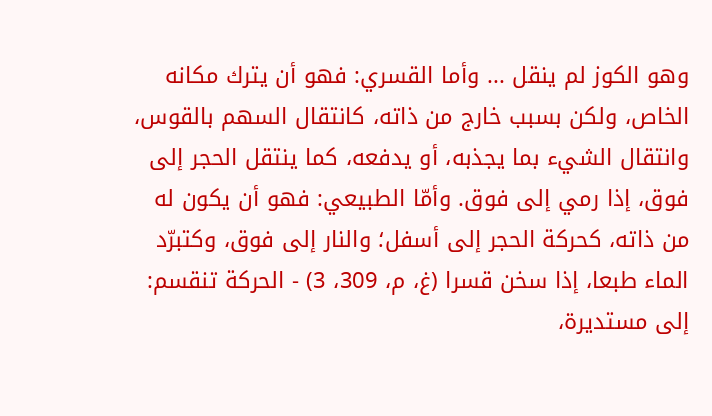وهو الكوز لم ينقل ... وأما القسري: فهو أن يترك مكانه الخاص، ولكن بسبب خارج من ذاته، كانتقال السهم بالقوس، وانتقال الشيء بما يجذبه، أو يدفعه، كما ينتقل الحجر إلى فوق، إذا رمي إلى فوق. وأمّا الطبيعي: فهو أن يكون له من ذاته، كحركة الحجر إلى أسفل؛ والنار إلى فوق، وكتبرّد الماء طبعا، إذا سخن قسرا (غ، م، 309، 3) - الحركة تنقسم: إلى مستديرة،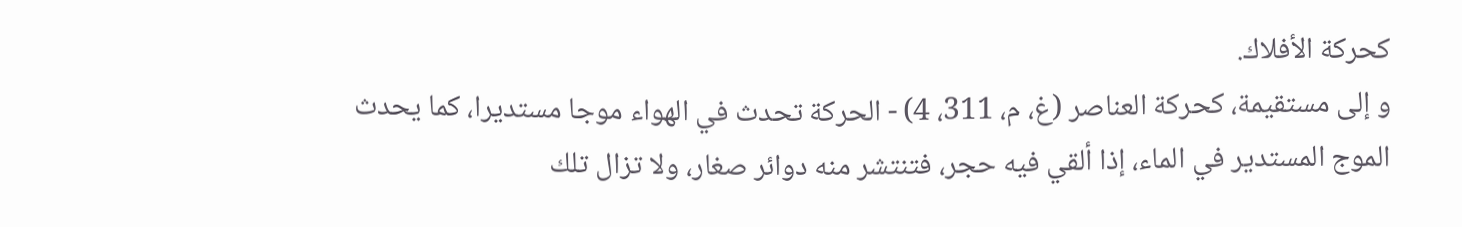كحركة الأفلاك.
و إلى مستقيمة، كحركة العناصر (غ، م، 311، 4) - الحركة تحدث في الهواء موجا مستديرا، كما يحدث الموج المستدير في الماء، إذا ألقي فيه حجر، فتنتشر منه دوائر صغار، ولا تزال تلك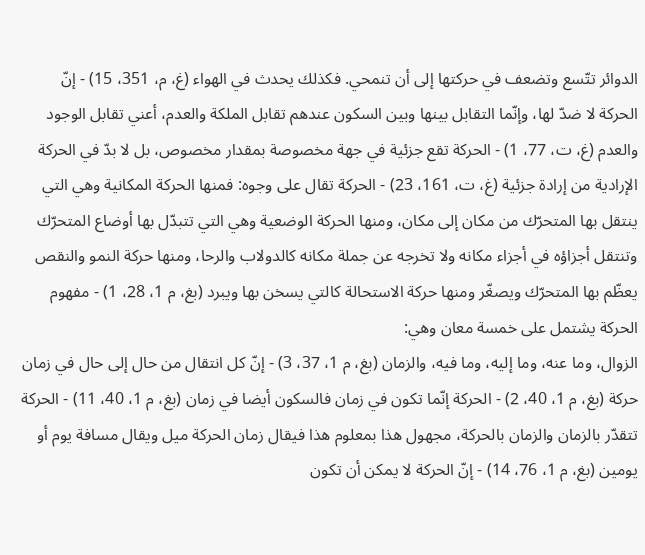الدوائر تتّسع وتضعف في حركتها إلى أن تنمحي. فكذلك يحدث في الهواء (غ، م، 351، 15) - إنّ الحركة لا ضدّ لها، وإنّما التقابل بينها وبين السكون عندهم تقابل الملكة والعدم، أعني تقابل الوجود والعدم (غ، ت، 77، 1) - الحركة تقع جزئية في جهة مخصوصة بمقدار مخصوص، بل لا بدّ في الحركة الإرادية من إرادة جزئية (غ، ت، 161، 23) - الحركة تقال على وجوه: فمنها الحركة المكانية وهي التي ينتقل بها المتحرّك من مكان إلى مكان، ومنها الحركة الوضعية وهي التي تتبدّل بها أوضاع المتحرّك وتنتقل أجزاؤه في أجزاء مكانه ولا تخرجه عن جملة مكانه كالدولاب والرحا، ومنها حركة النمو والنقص يعظّم بها المتحرّك ويصغّر ومنها حركة الاستحالة كالتي يسخن بها ويبرد (بغ، م 1، 28، 1) - مفهوم الحركة يشتمل على خمسة معان وهي:
الزوال، وما عنه، وما إليه، وما فيه، والزمان (بغ، م 1، 37، 3) - إنّ كل انتقال من حال إلى حال في زمان حركة (بغ، م 1، 40، 2) - الحركة إنّما تكون في زمان فالسكون أيضا في زمان (بغ، م 1، 40، 11) - الحركة تتقدّر بالزمان والزمان بالحركة، مجهول هذا بمعلوم هذا فيقال زمان الحركة ميل ويقال مسافة يوم أو يومين (بغ، م 1، 76، 14) - إنّ الحركة لا يمكن أن تكون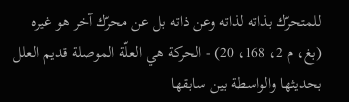للمتحرّك بذاته لذاته وعن ذاته بل عن محرّك آخر هو غيره (بغ، م 2، 168، 20) - الحركة هي العلّة الموصلة قديم العلل بحديثها والواسطة بين سابقها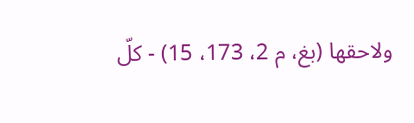ولاحقها (بغ، م 2، 173، 15) - كلّ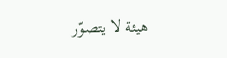هيئة لا يتصوّر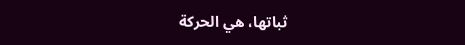ثباتها، هي الحركة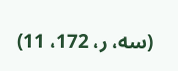(سه، ر، 172، 11)